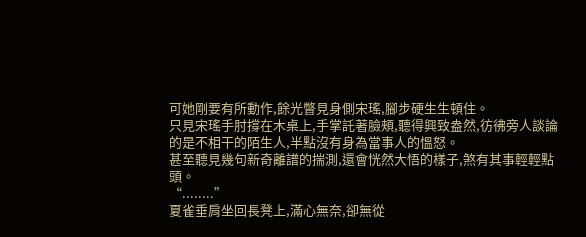可她剛要有所動作,餘光瞥見身側宋瑤,腳步硬生生頓住。
只見宋瑤手肘撐在木桌上,手掌託著臉頰,聽得興致盎然,彷彿旁人談論的是不相干的陌生人,半點沒有身為當事人的慍怒。
甚至聽見幾句新奇離譜的揣測,還會恍然大悟的樣子,煞有其事輕輕點頭。
“........”
夏雀垂肩坐回長凳上,滿心無奈,卻無從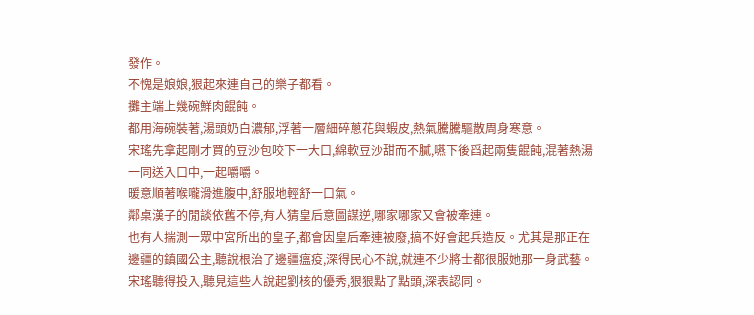發作。
不愧是娘娘,狠起來連自己的樂子都看。
攤主端上幾碗鮮肉餛飩。
都用海碗裝著,湯頭奶白濃郁,浮著一層細碎蔥花與蝦皮,熱氣騰騰驅散周身寒意。
宋瑤先拿起剛才買的豆沙包咬下一大口,綿軟豆沙甜而不膩,嚥下後舀起兩隻餛飩,混著熱湯一同送入口中,一起嚼嚼。
暖意順著喉嚨滑進腹中,舒服地輕舒一口氣。
鄰桌漢子的閒談依舊不停,有人猜皇后意圖謀逆,哪家哪家又會被牽連。
也有人揣測一眾中宮所出的皇子,都會因皇后牽連被廢,搞不好會起兵造反。尤其是那正在邊疆的鎮國公主,聽說根治了邊疆瘟疫,深得民心不說,就連不少將士都很服她那一身武藝。
宋瑤聽得投入,聽見這些人說起劉核的優秀,狠狠點了點頭,深表認同。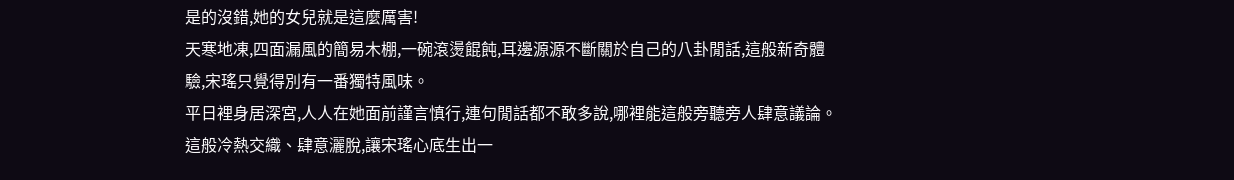是的沒錯,她的女兒就是這麼厲害!
天寒地凍,四面漏風的簡易木棚,一碗滾燙餛飩,耳邊源源不斷關於自己的八卦閒話,這般新奇體驗,宋瑤只覺得別有一番獨特風味。
平日裡身居深宮,人人在她面前謹言慎行,連句閒話都不敢多說,哪裡能這般旁聽旁人肆意議論。
這般冷熱交織、肆意灑脫,讓宋瑤心底生出一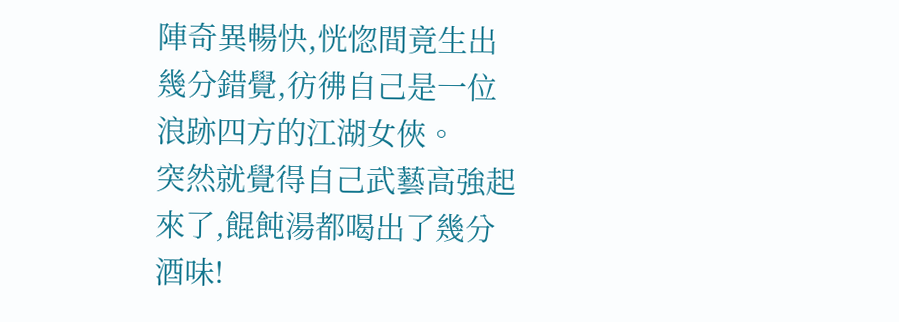陣奇異暢快,恍惚間竟生出幾分錯覺,彷彿自己是一位浪跡四方的江湖女俠。
突然就覺得自己武藝高強起來了,餛飩湯都喝出了幾分酒味!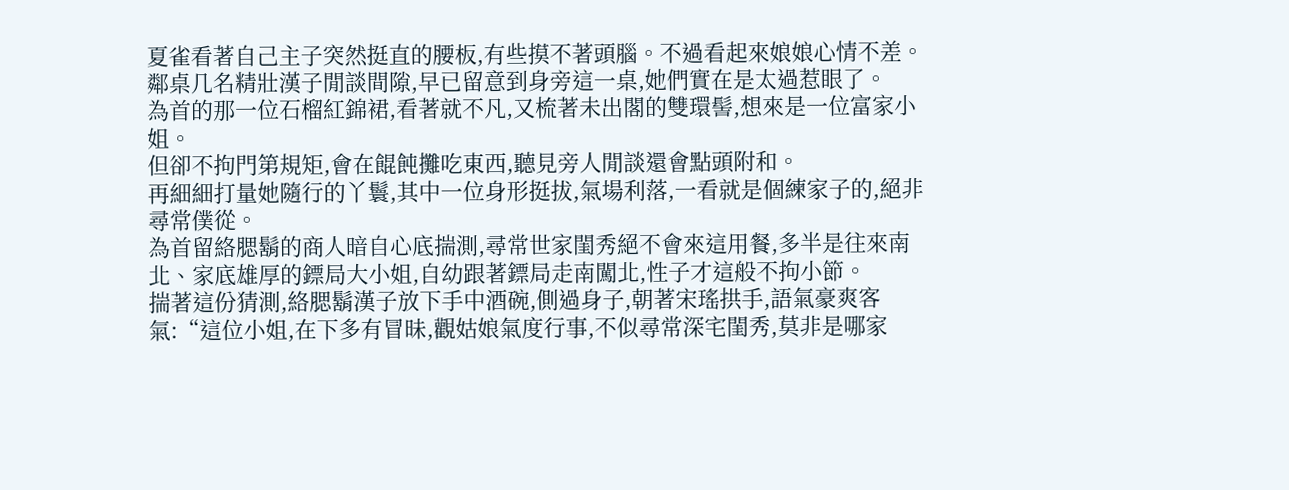夏雀看著自己主子突然挺直的腰板,有些摸不著頭腦。不過看起來娘娘心情不差。
鄰桌几名精壯漢子閒談間隙,早已留意到身旁這一桌,她們實在是太過惹眼了。
為首的那一位石榴紅錦裙,看著就不凡,又梳著未出閣的雙環髻,想來是一位富家小姐。
但卻不拘門第規矩,會在餛飩攤吃東西,聽見旁人閒談還會點頭附和。
再細細打量她隨行的丫鬟,其中一位身形挺拔,氣場利落,一看就是個練家子的,絕非尋常僕從。
為首留絡腮鬍的商人暗自心底揣測,尋常世家閨秀絕不會來這用餐,多半是往來南北、家底雄厚的鏢局大小姐,自幼跟著鏢局走南闖北,性子才這般不拘小節。
揣著這份猜測,絡腮鬍漢子放下手中酒碗,側過身子,朝著宋瑤拱手,語氣豪爽客氣:“這位小姐,在下多有冒昧,觀姑娘氣度行事,不似尋常深宅閨秀,莫非是哪家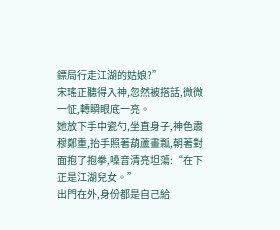鏢局行走江湖的姑娘?”
宋瑤正聽得入神,忽然被搭話,微微一怔,轉瞬眼底一亮。
她放下手中瓷勺,坐直身子,神色肅穆鄭重,抬手照著葫蘆畫瓢,朝著對面抱了抱拳,嗓音清亮坦蕩:“在下正是江湖兒女。”
出門在外,身份都是自己給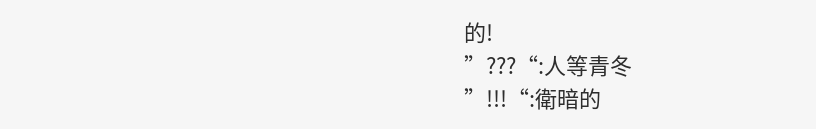的!
”???“:人等青冬
”!!!“:衛暗的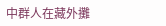中群人在藏外攤